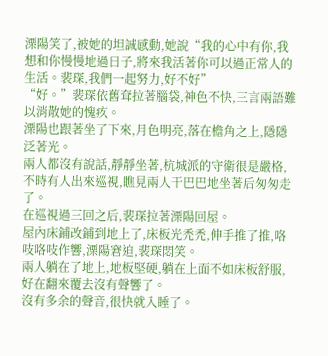溧陽笑了,被她的坦誠感動,她說“我的心中有你,我想和你慢慢地過日子,將來我活著你可以過正常人的生活。裴琛,我們一起努力,好不好”
“好。”裴琛依舊耷拉著腦袋,神色不快,三言兩語難以消散她的愧疚。
溧陽也跟著坐了下來,月色明亮,落在檐角之上,隱隱泛著光。
兩人都沒有說話,靜靜坐著,杭城派的守衛很是嚴格,不時有人出來巡視,瞧見兩人干巴巴地坐著后匆匆走了。
在巡視過三回之后,裴琛拉著溧陽回屋。
屋內床鋪改鋪到地上了,床板光禿禿,伸手推了推,咯吱咯吱作響,溧陽窘迫,裴琛悶笑。
兩人躺在了地上,地板堅硬,躺在上面不如床板舒服,好在翻來覆去沒有聲響了。
沒有多余的聲音,很快就入睡了。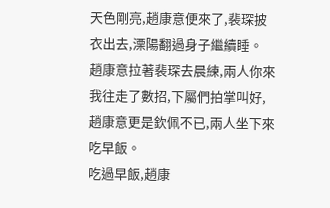天色剛亮,趙康意便來了,裴琛披衣出去,溧陽翻過身子繼續睡。
趙康意拉著裴琛去晨練,兩人你來我往走了數招,下屬們拍掌叫好,趙康意更是欽佩不已,兩人坐下來吃早飯。
吃過早飯,趙康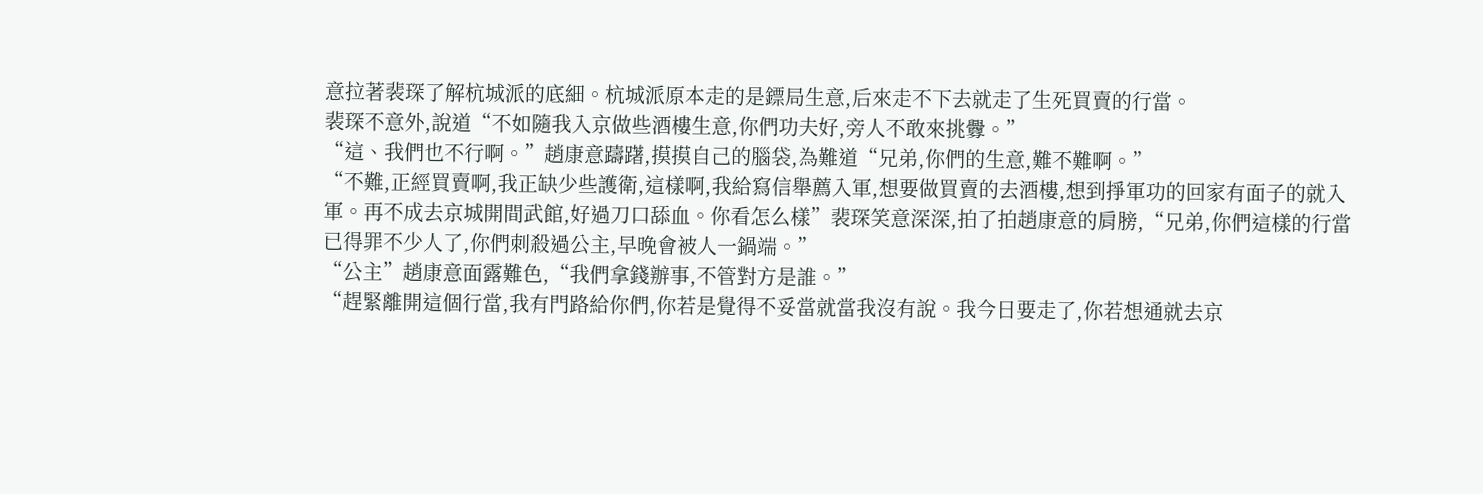意拉著裴琛了解杭城派的底細。杭城派原本走的是鏢局生意,后來走不下去就走了生死買賣的行當。
裴琛不意外,說道“不如隨我入京做些酒樓生意,你們功夫好,旁人不敢來挑釁。”
“這、我們也不行啊。”趙康意躊躇,摸摸自己的腦袋,為難道“兄弟,你們的生意,難不難啊。”
“不難,正經買賣啊,我正缺少些護衛,這樣啊,我給寫信舉薦入軍,想要做買賣的去酒樓,想到掙軍功的回家有面子的就入軍。再不成去京城開間武館,好過刀口舔血。你看怎么樣”裴琛笑意深深,拍了拍趙康意的肩膀,“兄弟,你們這樣的行當已得罪不少人了,你們刺殺過公主,早晚會被人一鍋端。”
“公主”趙康意面露難色,“我們拿錢辦事,不管對方是誰。”
“趕緊離開這個行當,我有門路給你們,你若是覺得不妥當就當我沒有說。我今日要走了,你若想通就去京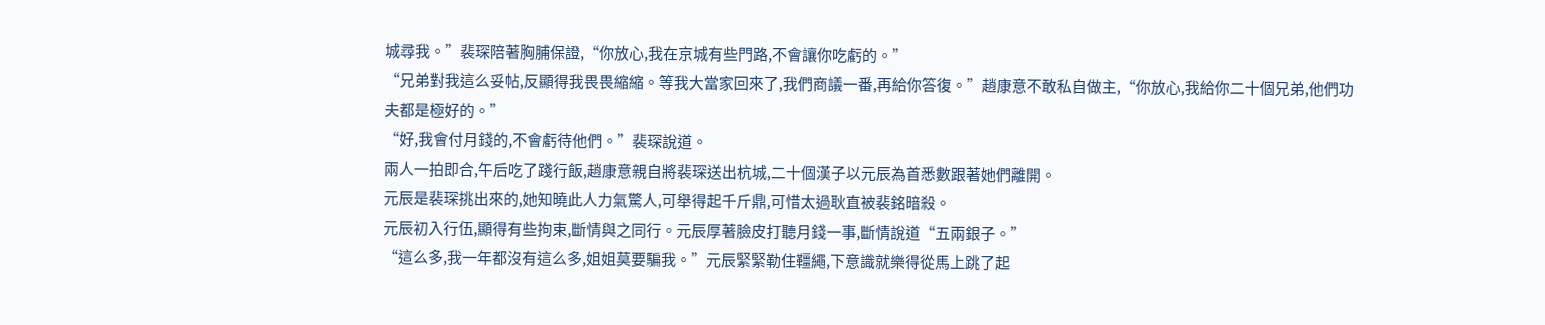城尋我。”裴琛陪著胸脯保證,“你放心,我在京城有些門路,不會讓你吃虧的。”
“兄弟對我這么妥帖,反顯得我畏畏縮縮。等我大當家回來了,我們商議一番,再給你答復。”趙康意不敢私自做主,“你放心,我給你二十個兄弟,他們功夫都是極好的。”
“好,我會付月錢的,不會虧待他們。”裴琛說道。
兩人一拍即合,午后吃了踐行飯,趙康意親自將裴琛送出杭城,二十個漢子以元辰為首悉數跟著她們離開。
元辰是裴琛挑出來的,她知曉此人力氣驚人,可舉得起千斤鼎,可惜太過耿直被裴銘暗殺。
元辰初入行伍,顯得有些拘束,斷情與之同行。元辰厚著臉皮打聽月錢一事,斷情說道“五兩銀子。”
“這么多,我一年都沒有這么多,姐姐莫要騙我。”元辰緊緊勒住韁繩,下意識就樂得從馬上跳了起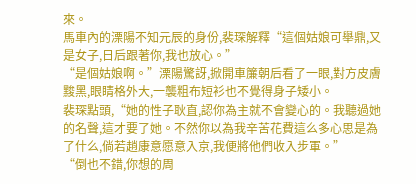來。
馬車內的溧陽不知元辰的身份,裴琛解釋“這個姑娘可舉鼎,又是女子,日后跟著你,我也放心。”
“是個姑娘啊。”溧陽驚訝,掀開車簾朝后看了一眼,對方皮膚黢黑,眼睛格外大,一襲粗布短衫也不覺得身子矮小。
裴琛點頭,“她的性子耿直,認你為主就不會變心的。我聽過她的名聲,這才要了她。不然你以為我辛苦花費這么多心思是為了什么,倘若趙康意愿意入京,我便將他們收入步軍。”
“倒也不錯,你想的周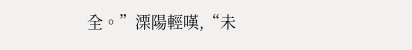全。”溧陽輕嘆,“未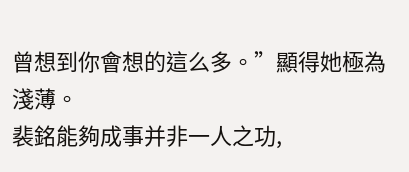曾想到你會想的這么多。”顯得她極為淺薄。
裴銘能夠成事并非一人之功,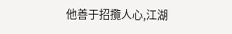他善于招攬人心,江湖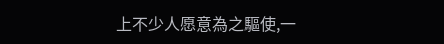上不少人愿意為之驅使,一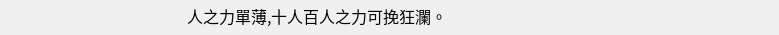人之力單薄,十人百人之力可挽狂瀾。